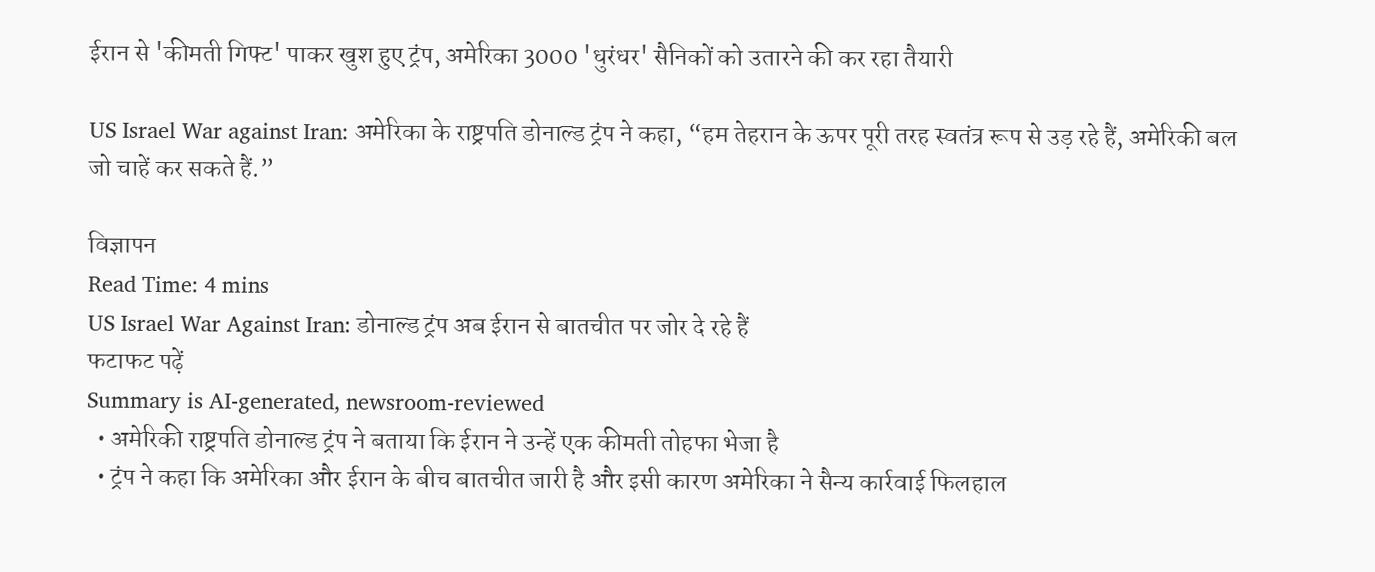ईरान से 'कीमती गिफ्ट' पाकर खुश हुए ट्रंप, अमेरिका 3000 'धुरंधर' सैनिकों को उतारने की कर रहा तैयारी

US Israel War against Iran: अमेरिका के राष्ट्रपति डोनाल्ड ट्रंप ने कहा, “हम तेहरान के ऊपर पूरी तरह स्वतंत्र रूप से उड़ रहे हैं, अमेरिकी बल जो चाहें कर सकते हैं.”

विज्ञापन
Read Time: 4 mins
US Israel War Against Iran: डोनाल्ड ट्रंप अब ईरान से बातचीत पर जोर दे रहे हैं
फटाफट पढ़ें
Summary is AI-generated, newsroom-reviewed
  • अमेरिकी राष्ट्रपति डोनाल्ड ट्रंप ने बताया कि ईरान ने उन्हें एक कीमती तोहफा भेजा है
  • ट्रंप ने कहा कि अमेरिका और ईरान के बीच बातचीत जारी है और इसी कारण अमेरिका ने सैन्य कार्रवाई फिलहाल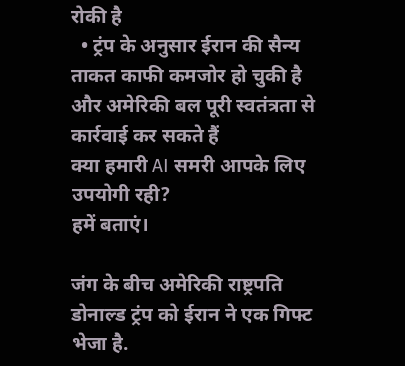रोकी है
  • ट्रंप के अनुसार ईरान की सैन्य ताकत काफी कमजोर हो चुकी है और अमेरिकी बल पूरी स्वतंत्रता से कार्रवाई कर सकते हैं
क्या हमारी AI समरी आपके लिए उपयोगी रही?
हमें बताएं।

जंग के बीच अमेरिकी राष्ट्रपति डोनाल्ड ट्रंप को ईरान ने एक गिफ्ट भेजा है.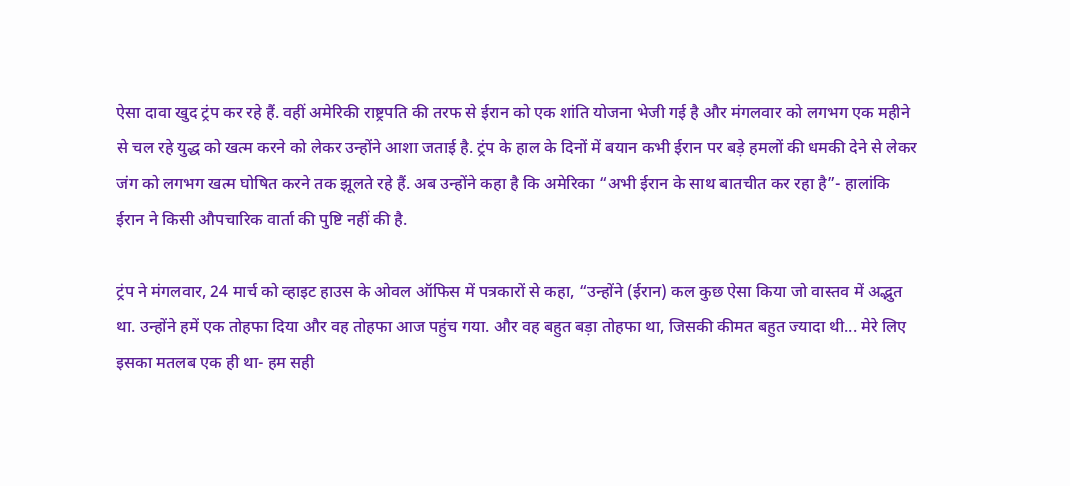ऐसा दावा खुद ट्रंप कर रहे हैं. वहीं अमेरिकी राष्ट्रपति की तरफ से ईरान को एक शांति योजना भेजी गई है और मंगलवार को लगभग एक महीने से चल रहे युद्ध को खत्म करने को लेकर उन्होंने आशा जताई है. ट्रंप के हाल के दिनों में बयान कभी ईरान पर बड़े हमलों की धमकी देने से लेकर जंग को लगभग खत्म घोषित करने तक झूलते रहे हैं. अब उन्होंने कहा है कि अमेरिका “अभी ईरान के साथ बातचीत कर रहा है”- हालांकि ईरान ने किसी औपचारिक वार्ता की पुष्टि नहीं की है.

ट्रंप ने मंगलवार, 24 मार्च को व्हाइट हाउस के ओवल ऑफिस में पत्रकारों से कहा, “उन्होंने (ईरान) कल कुछ ऐसा किया जो वास्तव में अद्भुत था. उन्होंने हमें एक तोहफा दिया और वह तोहफा आज पहुंच गया. और वह बहुत बड़ा तोहफा था, जिसकी कीमत बहुत ज्यादा थी... मेरे लिए इसका मतलब एक ही था- हम सही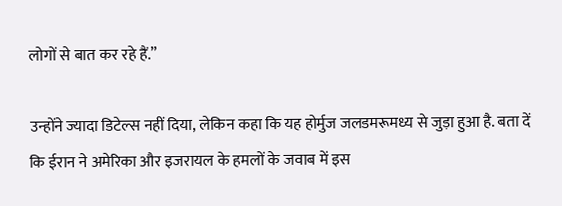लोगों से बात कर रहे हैं.”

उन्होंने ज्यादा डिटेल्स नहीं दिया, लेकिन कहा कि यह होर्मुज जलडमरूमध्य से जुड़ा हुआ है. बता दें कि ईरान ने अमेरिका और इजरायल के हमलों के जवाब में इस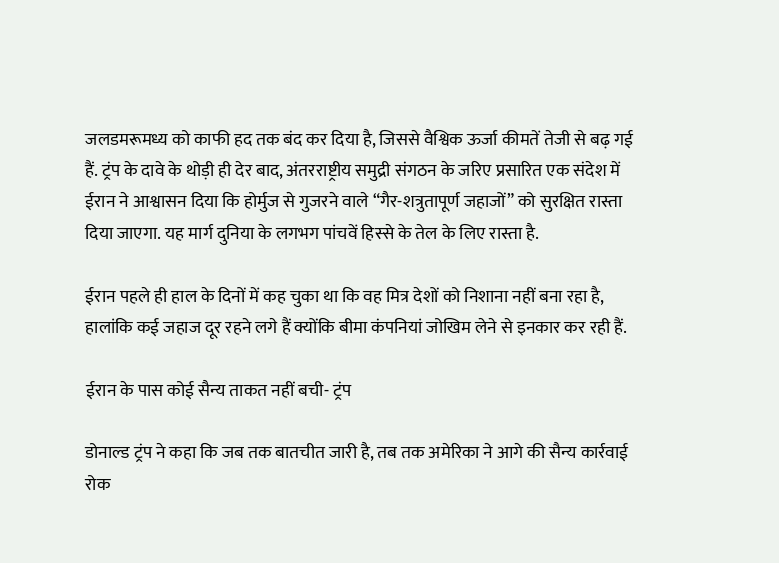जलडमरूमध्य को काफी हद तक बंद कर दिया है, जिससे वैश्विक ऊर्जा कीमतें तेजी से बढ़ गई हैं. ट्रंप के दावे के थोड़ी ही देर बाद, अंतरराष्ट्रीय समुद्री संगठन के जरिए प्रसारित एक संदेश में ईरान ने आश्वासन दिया कि होर्मुज से गुजरने वाले “गैर-शत्रुतापूर्ण जहाजों” को सुरक्षित रास्ता दिया जाएगा. यह मार्ग दुनिया के लगभग पांचवें हिस्से के तेल के लिए रास्ता है.

ईरान पहले ही हाल के दिनों में कह चुका था कि वह मित्र देशों को निशाना नहीं बना रहा है, हालांकि कई जहाज दूर रहने लगे हैं क्योंकि बीमा कंपनियां जोखिम लेने से इनकार कर रही हैं.

ईरान के पास कोई सैन्य ताकत नहीं बची- ट्रंप

डोनाल्ड ट्रंप ने कहा कि जब तक बातचीत जारी है, तब तक अमेरिका ने आगे की सैन्य कार्रवाई रोक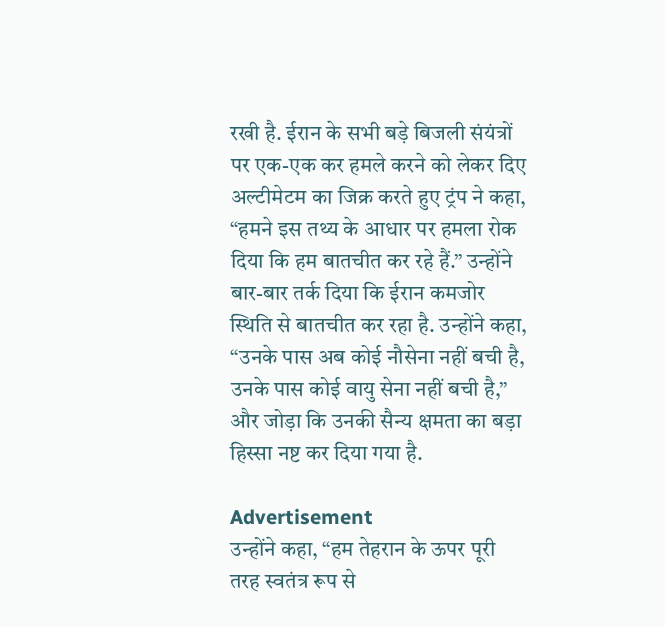रखी है. ईरान के सभी बड़े बिजली संयंत्रों पर एक-एक कर हमले करने को लेकर दिए अल्टीमेटम का जिक्र करते हुए ट्रंप ने कहा, “हमने इस तथ्य के आधार पर हमला रोक दिया कि हम बातचीत कर रहे हैं.” उन्होंने बार-बार तर्क दिया कि ईरान कमजोर स्थिति से बातचीत कर रहा है. उन्होंने कहा, “उनके पास अब कोई नौसेना नहीं बची है, उनके पास कोई वायु सेना नहीं बची है,” और जोड़ा कि उनकी सैन्य क्षमता का बड़ा हिस्सा नष्ट कर दिया गया है.

Advertisement
उन्होंने कहा, “हम तेहरान के ऊपर पूरी तरह स्वतंत्र रूप से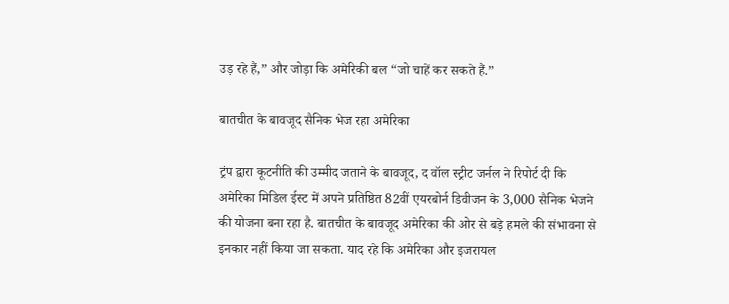उड़ रहे हैं,” और जोड़ा कि अमेरिकी बल “जो चाहें कर सकते हैं.”

बातचीत के बावजूद सैनिक भेज रहा अमेरिका

ट्रंप द्वारा कूटनीति की उम्मीद जताने के बावजूद, द वॉल स्ट्रीट जर्नल ने रिपोर्ट दी कि अमेरिका मिडिल ईस्ट में अपने प्रतिष्ठित 82वीं एयरबोर्न डिवीजन के 3,000 सैनिक भेजने की योजना बना रहा है. बातचीत के बावजूद अमेरिका की ओर से बड़े हमले की संभावना से इनकार नहीं किया जा सकता. याद रहे कि अमेरिका और इजरायल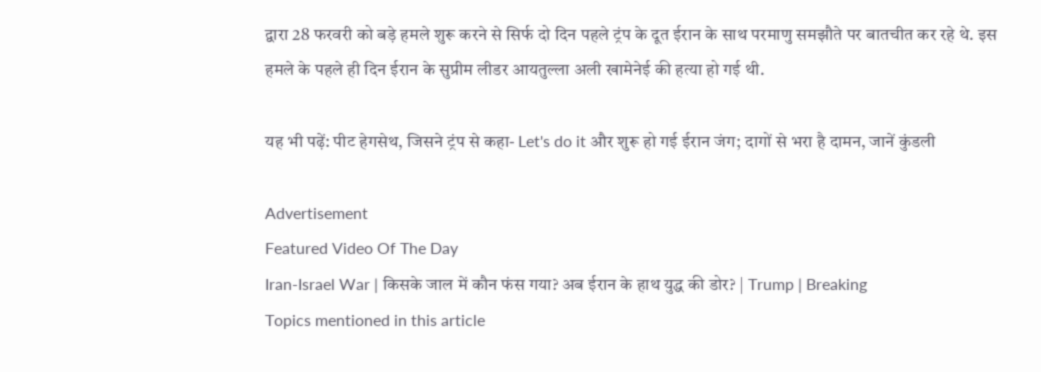द्वारा 28 फरवरी को बड़े हमले शुरू करने से सिर्फ दो दिन पहले ट्रंप के दूत ईरान के साथ परमाणु समझौते पर बातचीत कर रहे थे. इस हमले के पहले ही दिन ईरान के सुप्रीम लीडर आयतुल्ला अली खामेनेई की हत्या हो गई थी.

यह भी पढ़ें: पीट हेगसेथ, जिसने ट्रंप से कहा- Let's do it और शुरू हो गई ईरान जंग; दागों से भरा है दामन, जानें कुंडली

Advertisement
Featured Video Of The Day
Iran-Israel War | किसके जाल में कौन फंस गया? अब ईरान के हाथ युद्ध की डोर? | Trump | Breaking
Topics mentioned in this article